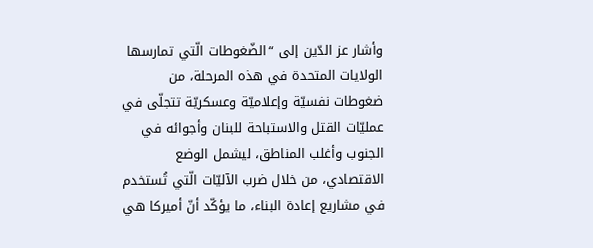وأشار عز الدّين إلى “الضّغوطات الّتي تمارسها الولايات المتحدة في هذه المرحلة، من ضغوطات نفسيّة وإعلاميّة وعسكريّة تتجلّى في عمليّات القتل والاستباحة للبنان وأجوائه في الجنوب وأغلب المناطق، ليشمل الوضع الاقتصادي، من خلال ضرب الآليّات الّتي تُستخدم في مشاريع إعادة البناء، ما يؤكّد أنّ أميركا هي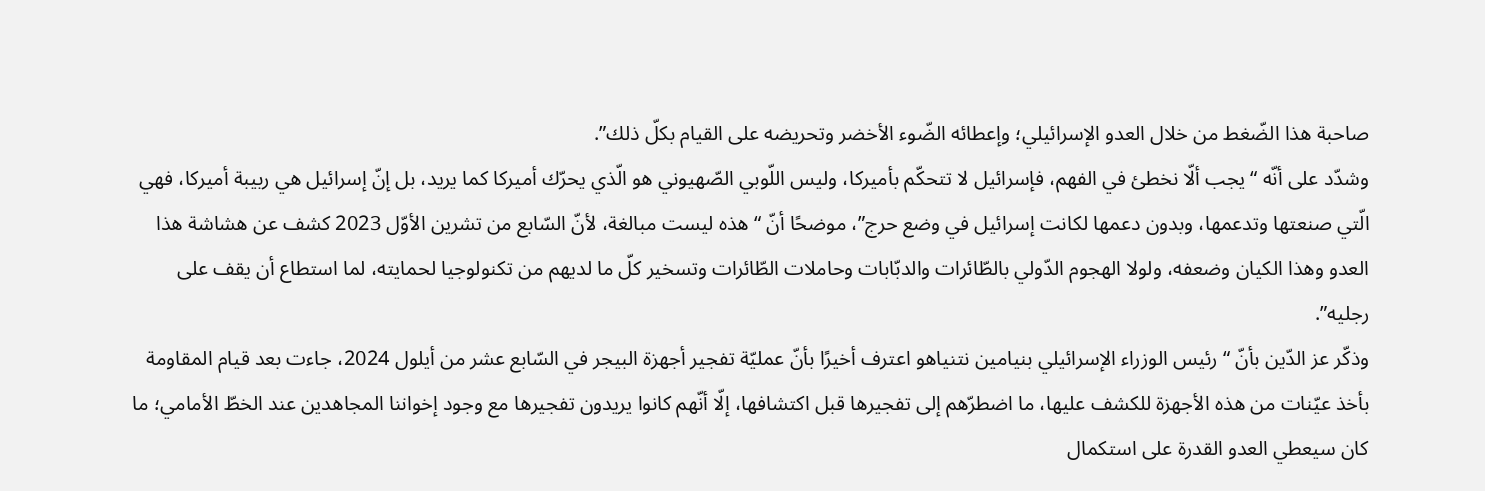صاحبة هذا الضّغط من خلال العدو الإسرائيلي؛ وإعطائه الضّوء الأخضر وتحريضه على القيام بكلّ ذلك”.
وشدّد على أنّه “يجب ألّا نخطئ في الفهم، فإسرائيل لا تتحكّم بأميركا، وليس اللّوبي الصّهيوني هو الّذي يحرّك أميركا كما يريد، بل إنّ إسرائيل هي ربيبة أميركا، فهي الّتي صنعتها وتدعمها، وبدون دعمها لكانت إسرائيل في وضع حرج”، موضحًا أنّ “هذه ليست مبالغة، لأنّ السّابع من تشرين الأوّل 2023 كشف عن هشاشة هذا العدو وهذا الكيان وضعفه، ولولا الهجوم الدّولي بالطّائرات والدبّابات وحاملات الطّائرات وتسخير كلّ ما لديهم من تكنولوجيا لحمايته، لما استطاع أن يقف على رجليه”.
وذكّر عز الدّين بأنّ “رئيس الوزراء الإسرائيلي بنيامين نتنياهو اعترف أخيرًا بأنّ عمليّة تفجير أجهزة البيجر في السّابع عشر من أيلول 2024، جاءت بعد قيام المقاومة بأخذ عيّنات من هذه الأجهزة للكشف عليها، ما اضطرّهم إلى تفجيرها قبل اكتشافها، إلّا أنّهم كانوا يريدون تفجيرها مع وجود إخواننا المجاهدين عند الخطّ الأمامي؛ ما كان سيعطي العدو القدرة على استكمال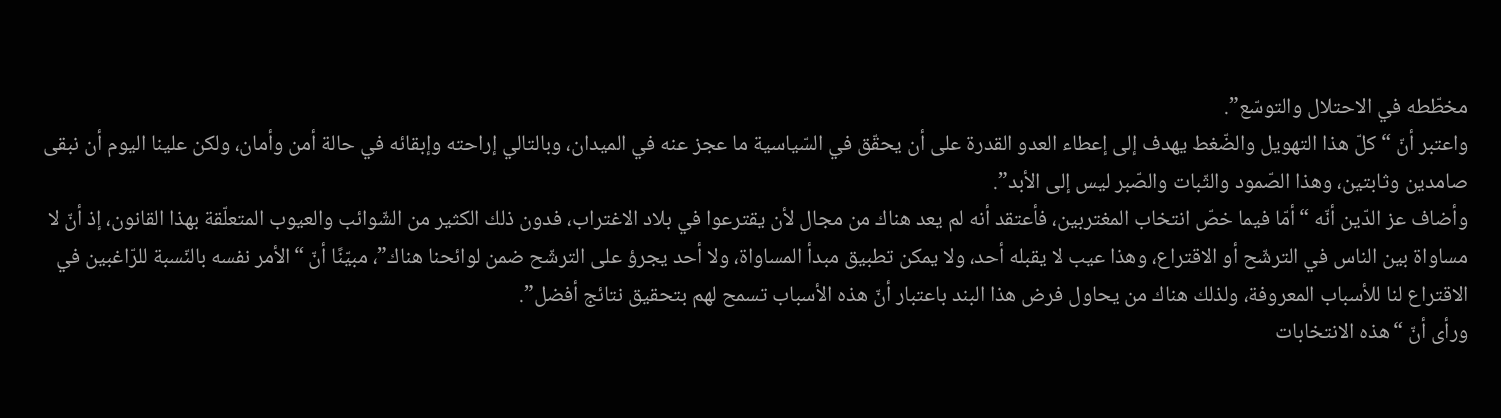مخطّطه في الاحتلال والتوسّع”.
واعتبر أنّ “كلّ هذا التهويل والضّغط يهدف إلى إعطاء العدو القدرة على أن يحقّق في السّياسية ما عجز عنه في الميدان، وبالتالي إراحته وإبقائه في حالة أمن وأمان، ولكن علينا اليوم أن نبقى صامدين وثابتين، وهذا الصّمود والثّبات والصّبر ليس إلى الأبد”.
وأضاف عز الدّين أنّه “أمّا فيما خصّ انتخاب المغتربين، فأعتقد أنه لم يعد هناك من مجال لأن يقترعوا في بلاد الاغتراب، فدون ذلك الكثير من الشّوائب والعيوب المتعلّقة بهذا القانون، إذ أنّ لا مساواة بين الناس في الترشّح أو الاقتراع، وهذا عيب لا يقبله أحد، ولا يمكن تطبيق مبدأ المساواة، ولا أحد يجرؤ على الترشّح ضمن لوائحنا هناك”، مبيّنًا أنّ “الأمر نفسه بالنّسبة للرّاغبين في الاقتراع لنا للأسباب المعروفة، ولذلك هناك من يحاول فرض هذا البند باعتبار أنّ هذه الأسباب تسمح لهم بتحقيق نتائج أفضل”.
ورأى أنّ “هذه الانتخابات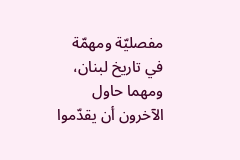مفصليّة ومهمّة في تاريخ لبنان، ومهما حاول الآخرون أن يقدّموا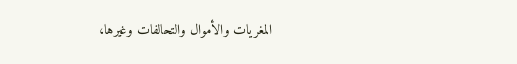المغريات والأموال والتحالفات وغيرها،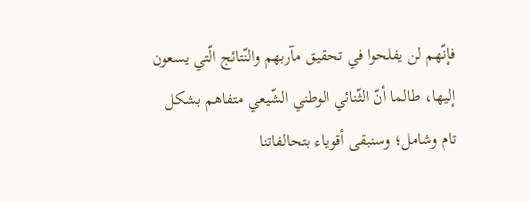فإنّهم لن يفلحوا في تحقيق مآربهم والنّتائج الّتي يسعون إليها، طالما أنّ الثّنائي الوطني الشّيعي متفاهم بشكل تام وشامل؛ وسنبقى أقوياء بتحالفاتنا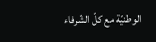الوطنيّة مع كلّ الشّرفاء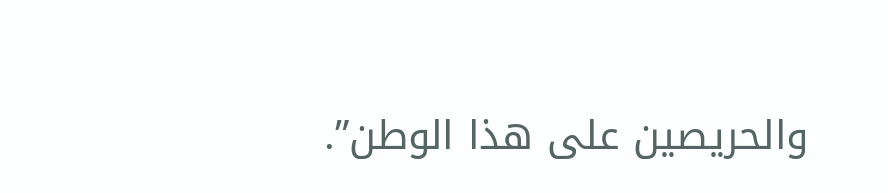والحريصين على هذا الوطن”.